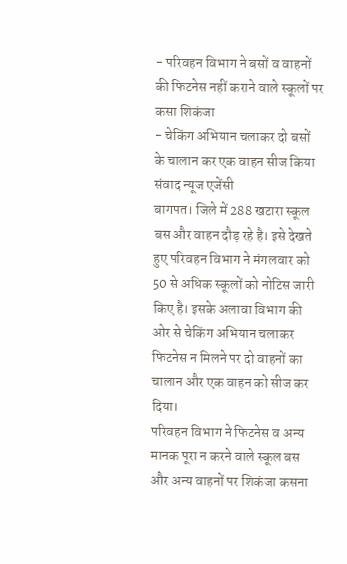- परिवहन विभाग ने बसों व वाहनों की फिटनेस नहीं कराने वाले स्कूलों पर कसा शिकंजा
- चेकिंग अभियान चलाकर दो बसों के चालान कर एक वाहन सीज किया
संवाद न्यूज एजेंसी
बागपत। जिले में 288 खटारा स्कूल बस और वाहन दौड़ रहे है। इसे देखते हुए परिवहन विभाग ने मंगलवार को 50 से अधिक स्कूलों को नोटिस जारी किए है। इसके अलावा विभाग की ओर से चेकिंग अभियान चलाकर फिटनेस न मिलने पर दो वाहनों का चालान और एक वाहन को सीज कर दिया।
परिवहन विभाग ने फिटनेस व अन्य मानक पूरा न करने वाले स्कूल बस और अन्य वाहनों पर शिकंजा कसना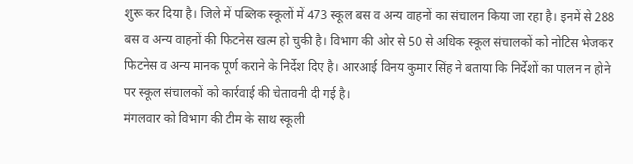शुरू कर दिया है। जिले में पब्लिक स्कूलों में 473 स्कूल बस व अन्य वाहनों का संचालन किया जा रहा है। इनमें से 288 बस व अन्य वाहनों की फिटनेस खत्म हो चुकी है। विभाग की ओर से 50 से अधिक स्कूल संचालकों को नोटिस भेजकर फिटनेस व अन्य मानक पूर्ण कराने के निर्देश दिए है। आरआई विनय कुमार सिंह ने बताया कि निर्देशों का पालन न होने पर स्कूल संचालकों को कार्रवाई की चेतावनी दी गई है।
मंगलवार को विभाग की टीम के साथ स्कूली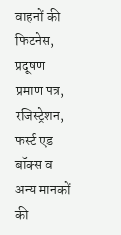वाहनों की फिटनेस, प्रदूषण प्रमाण पत्र, रजिस्ट्रेशन, फर्स्ट एड बॉक्स व अन्य मानकों की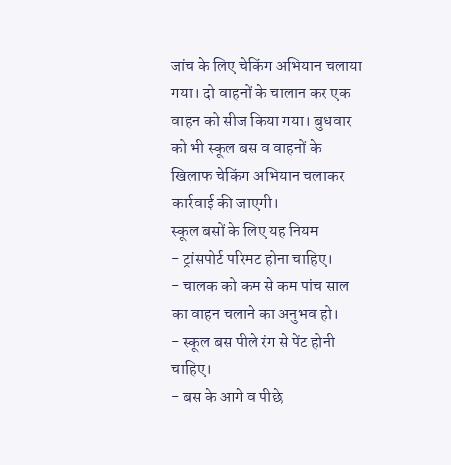जांच के लिए चेकिंग अभियान चलाया गया। दो वाहनों के चालान कर एक वाहन को सीज किया गया। बुधवार को भी स्कूल बस व वाहनों के खिलाफ चेकिंग अभियान चलाकर कार्रवाई की जाएगी।
स्कूल बसों के लिए यह नियम
- ट्रांसपोर्ट परिमट होना चाहिए।
- चालक को कम से कम पांच साल का वाहन चलाने का अनुभव हो।
- स्कूल बस पीले रंग से पेंट होनी चाहिए।
- बस के आगे व पीछे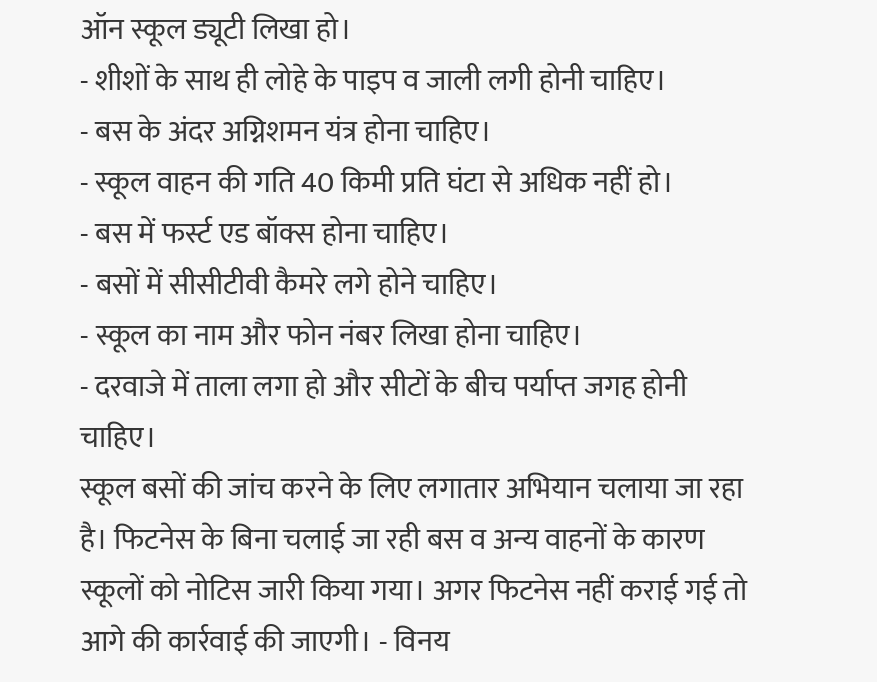ऑन स्कूल ड्यूटी लिखा हो।
- शीशों के साथ ही लोहे के पाइप व जाली लगी होनी चाहिए।
- बस के अंदर अग्निशमन यंत्र होना चाहिए।
- स्कूल वाहन की गति 40 किमी प्रति घंटा से अधिक नहीं हो।
- बस में फर्स्ट एड बॉक्स होना चाहिए।
- बसों में सीसीटीवी कैमरे लगे होने चाहिए।
- स्कूल का नाम और फोन नंबर लिखा होना चाहिए।
- दरवाजे में ताला लगा हो और सीटों के बीच पर्याप्त जगह होनी चाहिए।
स्कूल बसों की जांच करने के लिए लगातार अभियान चलाया जा रहा है। फिटनेस के बिना चलाई जा रही बस व अन्य वाहनों के कारण स्कूलों को नोटिस जारी किया गया। अगर फिटनेस नहीं कराई गई तो आगे की कार्रवाई की जाएगी। - विनय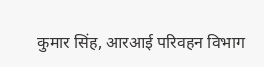कुमार सिंह, आरआई परिवहन विभाग